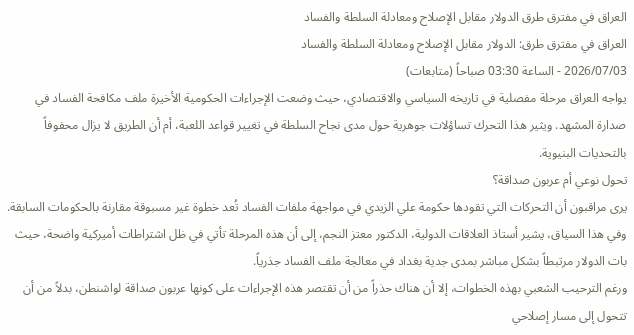العراق في مفترق طرق الدولار مقابل الإصلاح ومعادلة السلطة والفساد
العراق في مفترق طرق: الدولار مقابل الإصلاح ومعادلة السلطة والفساد
2026/07/03 - الساعة 03:30 صباحاً (متابعات)
يواجه العراق مرحلة مفصلية في تاريخه السياسي والاقتصادي، حيث وضعت الإجراءات الحكومية الأخيرة ملف مكافحة الفساد في صدارة المشهد. ويثير هذا التحرك تساؤلات جوهرية حول مدى نجاح السلطة في تغيير قواعد اللعبة، أم أن الطريق لا يزال محفوفاً بالتحديات البنيوية.
تحول نوعي أم عربون صداقة؟
يرى مراقبون أن التحركات التي تقودها حكومة علي الزيدي في مواجهة ملفات الفساد تُعد خطوة غير مسبوقة مقارنة بالحكومات السابقة. وفي هذا السياق، يشير أستاذ العلاقات الدولية، الدكتور معتز النجم، إلى أن هذه المرحلة تأتي في ظل اشتراطات أميركية واضحة، حيث بات الدولار مرتبطاً بشكل مباشر بمدى جدية بغداد في معالجة ملف الفساد جذرياً.
ورغم الترحيب الشعبي بهذه الخطوات، إلا أن هناك حذراً من أن تقتصر هذه الإجراءات على كونها عربون صداقة لواشنطن، بدلاً من أن تتحول إلى مسار إصلاحي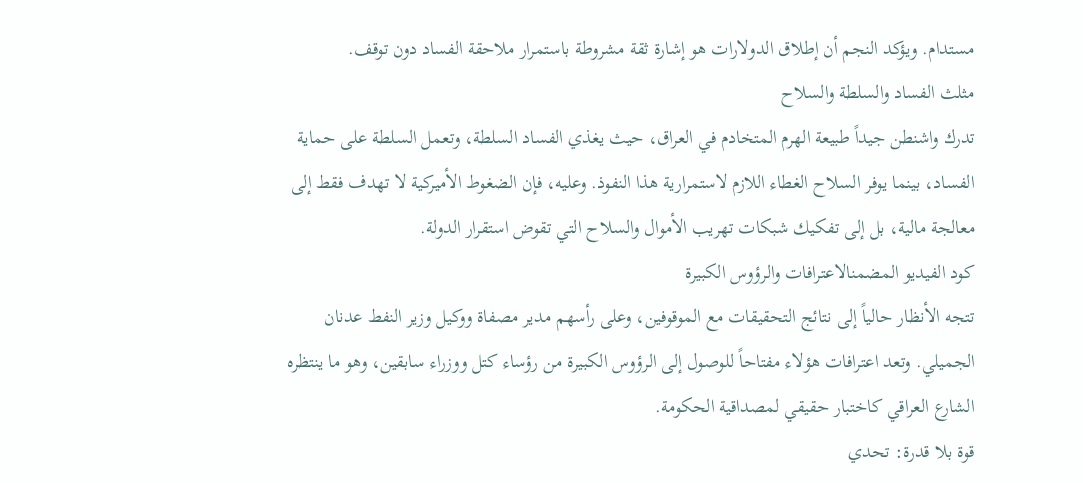مستدام. ويؤكد النجم أن إطلاق الدولارات هو إشارة ثقة مشروطة باستمرار ملاحقة الفساد دون توقف.
مثلث الفساد والسلطة والسلاح
تدرك واشنطن جيداً طبيعة الهرم المتخادم في العراق، حيث يغذي الفساد السلطة، وتعمل السلطة على حماية الفساد، بينما يوفر السلاح الغطاء اللازم لاستمرارية هذا النفوذ. وعليه، فإن الضغوط الأميركية لا تهدف فقط إلى معالجة مالية، بل إلى تفكيك شبكات تهريب الأموال والسلاح التي تقوض استقرار الدولة.
كود الفيديو المضمنالاعترافات والرؤوس الكبيرة
تتجه الأنظار حالياً إلى نتائج التحقيقات مع الموقوفين، وعلى رأسهم مدير مصفاة ووكيل وزير النفط عدنان الجميلي. وتعد اعترافات هؤلاء مفتاحاً للوصول إلى الرؤوس الكبيرة من رؤساء كتل ووزراء سابقين، وهو ما ينتظره الشارع العراقي كاختبار حقيقي لمصداقية الحكومة.
قوة بلا قدرة: تحدي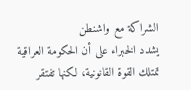الشراكة مع واشنطن
يشدد الخبراء على أن الحكومة العراقية تمتلك القوة القانونية، لكنها تفتقر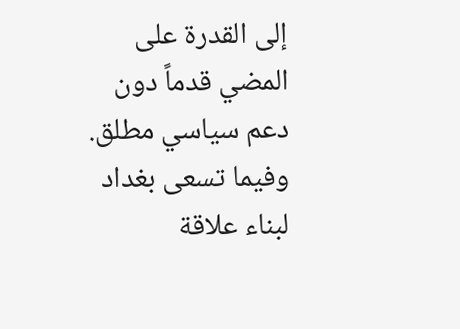إلى القدرة على المضي قدماً دون دعم سياسي مطلق. وفيما تسعى بغداد لبناء علاقة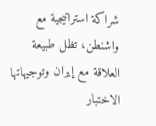شراكة استراتيجية مع واشنطن، تظل طبيعة العلاقة مع إيران وتوجيهاتها الاختبار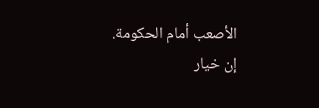الأصعب أمام الحكومة.
إن خيار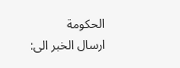الحكومة
ارسال الخبر الى: